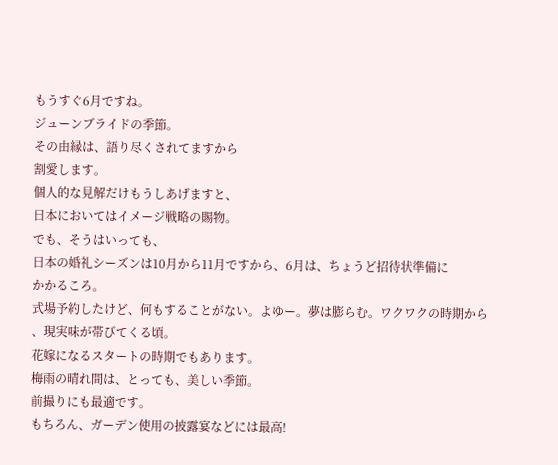もうすぐ6月ですね。
ジューンブライドの季節。
その由縁は、語り尽くされてますから
割愛します。
個人的な見解だけもうしあげますと、
日本においてはイメージ戦略の賜物。
でも、そうはいっても、
日本の婚礼シーズンは10月から11月ですから、6月は、ちょうど招待状準備に
かかるころ。
式場予約したけど、何もすることがない。よゆー。夢は膨らむ。ワクワクの時期から
、現実味が帯びてくる頃。
花嫁になるスタートの時期でもあります。
梅雨の晴れ間は、とっても、美しい季節。
前撮りにも最適です。
もちろん、ガーデン使用の披露宴などには最高!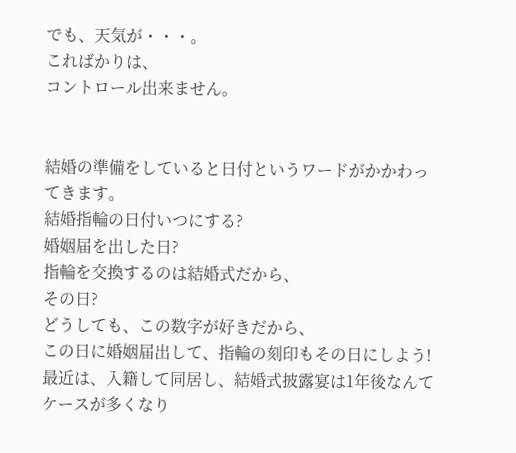でも、天気が・・・。
こればかりは、
コントロール出来ません。


結婚の準備をしていると日付というワードがかかわってきます。
結婚指輪の日付いつにする?
婚姻届を出した日?
指輪を交換するのは結婚式だから、
その日?
どうしても、この数字が好きだから、
この日に婚姻届出して、指輪の刻印もその日にしよう!
最近は、入籍して同居し、結婚式披露宴は1年後なんてケースが多くなり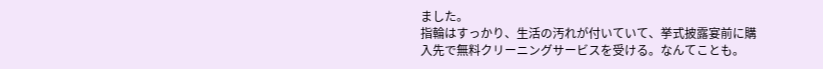ました。
指輪はすっかり、生活の汚れが付いていて、挙式披露宴前に購入先で無料クリーニングサービスを受ける。なんてことも。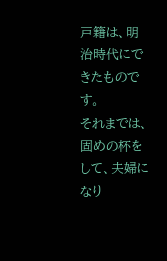戸籍は、明治時代にできたものです。
それまでは、固めの杯をして、夫婦になり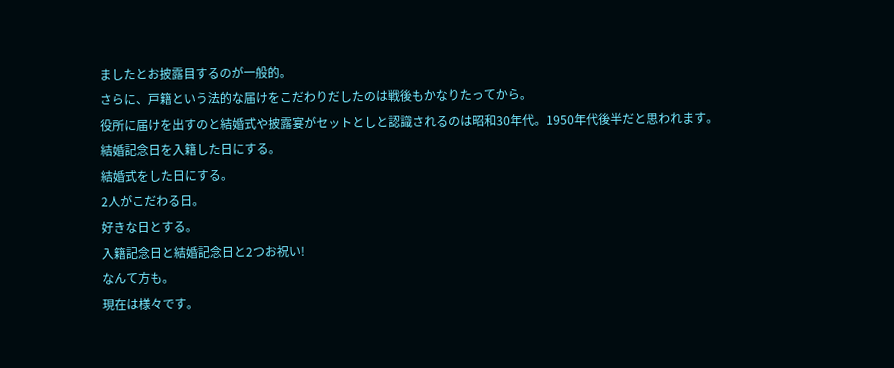ましたとお披露目するのが一般的。
さらに、戸籍という法的な届けをこだわりだしたのは戦後もかなりたってから。
役所に届けを出すのと結婚式や披露宴がセットとしと認識されるのは昭和30年代。1950年代後半だと思われます。
結婚記念日を入籍した日にする。
結婚式をした日にする。
2人がこだわる日。
好きな日とする。
入籍記念日と結婚記念日と2つお祝い!
なんて方も。
現在は様々です。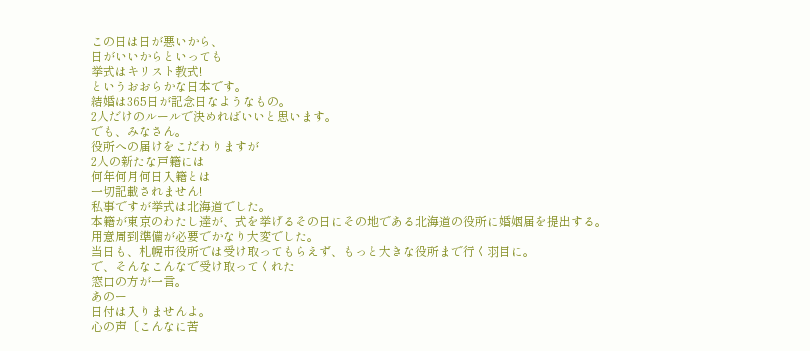この日は日が悪いから、
日がいいからといっても
挙式はキリスト教式!
というおおらかな日本です。
結婚は365日が記念日なようなもの。
2人だけのルールで決めればいいと思います。
でも、みなさん。
役所への届けをこだわりますが
2人の新たな戸籍には
何年何月何日入籍とは
一切記載されません!
私事ですが挙式は北海道でした。
本籍が東京のわたし達が、式を挙げるその日にその地である北海道の役所に婚姻届を提出する。
用意周到準備が必要でかなり大変でした。
当日も、札幌市役所では受け取ってもらえず、もっと大きな役所まで行く羽目に。
で、そんなこんなで受け取ってくれた
窓口の方が一言。
あのー
日付は入りませんよ。
心の声〔こんなに苦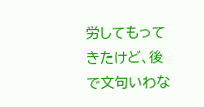労してもってきたけど、後で文句いわな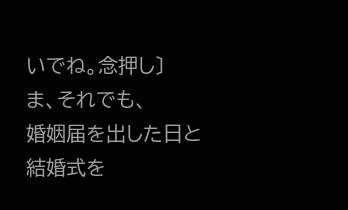いでね。念押し〕
ま、それでも、
婚姻届を出した日と結婚式を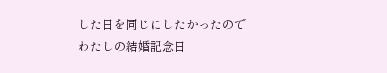した日を同じにしたかったので
わたしの結婚記念日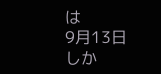は
9月13日
しか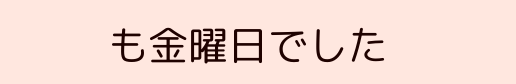も金曜日でした